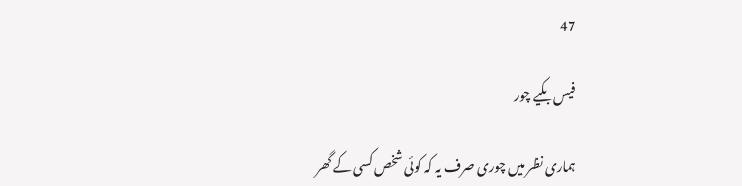47

فیس بکیے چور

ہماری نظر میں چوری صرف یہ کہ کوئی شخص کسی کے گھر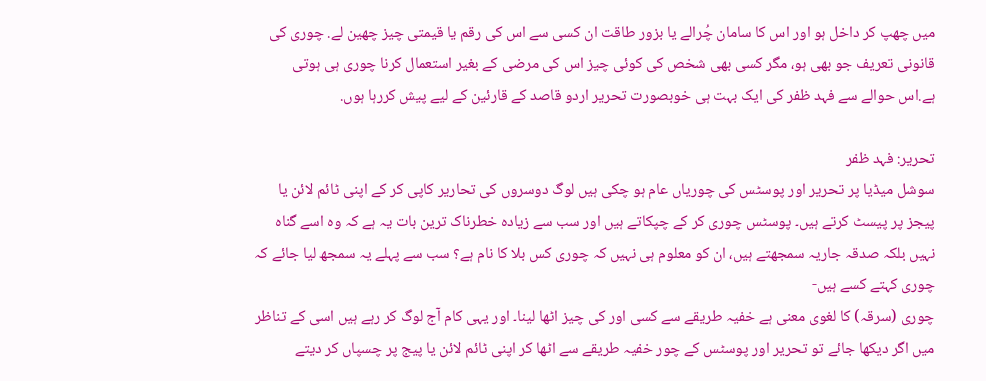میں چھپ کر داخل ہو اور اس کا سامان چُرالے یا بزور طاقت ان کسی سے اس کی رقم یا قیمتی چیز چھین لے. چوری کی قانونی تعریف جو بھی ہو، مگر کسی بھی شخص کی کوئی چیز اس کی مرضی کے بغیر استعمال کرنا چوری ہی ہوتی ہے.اس حوالے سے فہد ظفر کی ایک بہت ہی خوبصورت تحریر اردو قاصد کے قارئین کے لیے پیش کررہا ہوں.

تحریر: فہد ظفر
سوشل میڈیا پر تحریر اور پوسٹس کی چوریاں عام ہو چکی ہیں لوگ دوسروں کی تحاریر کاپی کر کے اپنی ٹائم لائن یا پیجز پر پیسٹ کرتے ہیں۔ پوسٹس چوری کر کے چپکاتے ہیں اور سب سے زیادہ خطرناک ترین بات یہ ہے کہ وہ اسے گناہ نہیں بلکہ صدقہ جاریہ سمجھتے ہیں، ان کو معلوم ہی نہیں کہ چوری کس بلا کا نام ہے؟ سب سے پہلے یہ سمجھ لیا جائے کہ چوری کہتے کسے ہیں-
چوری (سرقہ) کا لغوی معنی ہے خفیہ طریقے سے کسی اور کی چیز اٹھا لینا۔ اور یہی کام آج لوگ کر رہے ہیں اسی کے تناظر میں اگر دیکھا جائے تو تحریر اور پوسٹس کے چور خفیہ طریقے سے اٹھا کر اپنی ٹائم لائن یا پیج پر چسپاں کر دیتے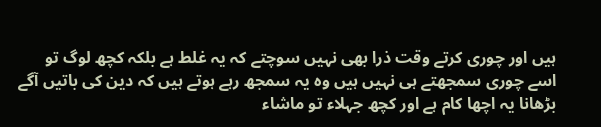ہیں اور چوری کرتے وقت ذرا بھی نہیں سوچتے کہ یہ غلط ہے بلکہ کچھ لوگ تو اسے چوری سمجھتے ہی نہیں ہیں وہ یہ سمجھ رہے ہوتے ہیں کہ دین کی باتیں آگے بڑھانا یہ اچھا کام ہے اور کچھ جہلاء تو ماشاء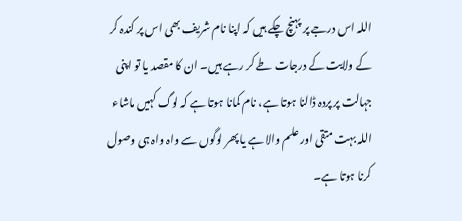اللہ اس درجے پر پہنچ چکے ہیں کہ اپنا نام شریف بھی اس پر کندہ کر کے ولایت کے درجات طے کر رہے ہیں۔ ان کا مقصد یا تو اپنی جہالت پر پردہ ڈالنا ہوتا ہے، نام کمانا ہوتا ہے کہ لوگ کہیں ماشاء اللہ بہت متقی اور علم والا ہے یا پھر لوگوں سے واہ واہ ہی وصول کرنا ہوتا ہے۔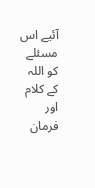آئيے اس مسئلے کو اللہ کے کلام اور فرمان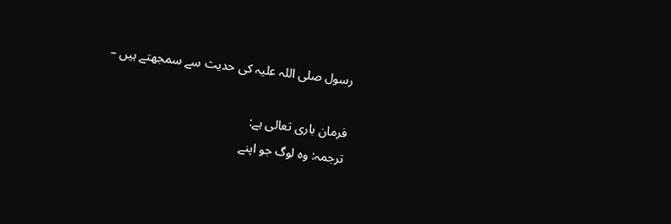رسول صلی اللہ علیہ کی حدیث سے سمجھتے ہیں –

فرمان باری تعالی ہے:
ترجمہ: وہ لوگ جو اپنے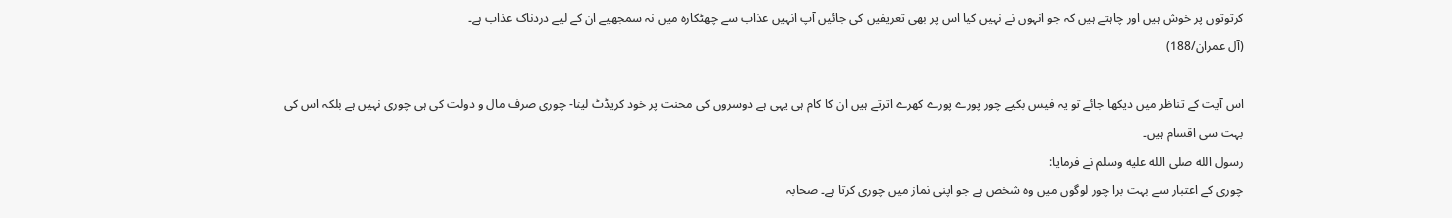کرتوتوں پر خوش ہیں اور چاہتے ہیں کہ جو انہوں نے نہیں کیا اس پر بھی تعریفیں کی جائیں آپ انہیں عذاب سے چھٹکارہ میں نہ سمجھیے ان کے لیے دردناک عذاب ہے۔
(آل عمران/188)

اس آیت کے تناظر میں دیکھا جائے تو یہ فیس بکیے چور پورے پورے کھرے اترتے ہیں ان کا کام ہی یہی ہے دوسروں کی محنت پر خود کریڈٹ لینا- چوری صرف مال و دولت کی ہی چوری نہیں ہے بلکہ اس کی بہت سی اقسام ہیں۔
رسول الله صلى الله عليه وسلم نے فرمایا:
چوری کے اعتبار سے بہت برا چور لوگوں میں وہ شخص ہے جو اپنی نماز میں چوری کرتا ہے۔ صحابہ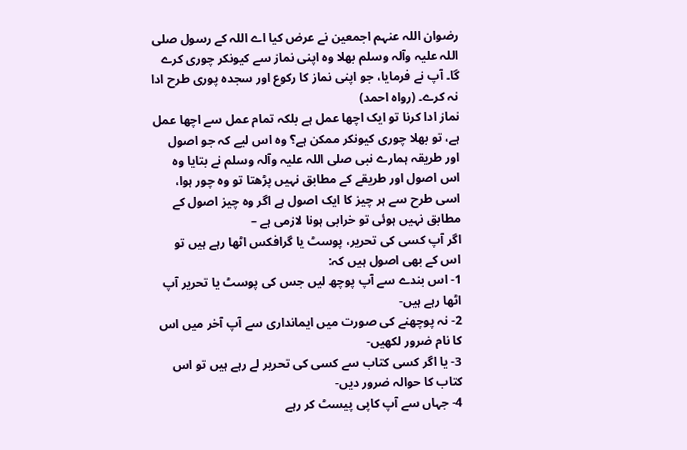رضوان اللہ عنہم اجمعین نے عرض کیا اے اللہ کے رسول صلی اللہ علیہ وآلہ وسلم بھلا وہ اپنی نماز سے کیونکر چوری کرے گا۔ آپ نے فرمایا، جو اپنی نماز کا رکوع اور سجدہ پوری طرح ادا نہ کرے۔ (رواہ احمد)
نماز ادا کرنا تو ایک اچھا عمل ہے بلکہ تمام عمل سے اچھا عمل ہے، تو بھلا چوری کیونکر ممکن ہے؟ وہ اس لیے کہ جو اصول اور طریقہ ہمارے نبی صلی اللہ علیہ وآلہ وسلم نے بتایا وہ اس اصول اور طریقے کے مطابق نہیں پڑھتا تو وہ چور ہوا، اسی طرح سے ہر چیز کا ایک اصول ہے اگر وہ چیز اصول کے مطابق نہیں ہوئی تو خرابی ہونا لازمی ہے –
اگر آپ کسی کی تحریر، پوسٹ یا گرافکس اٹھا رہے ہیں تو اس کے بھی اصول ہیں کہ:
1- اس بندے سے آپ پوچھ لیں جس کی پوسٹ یا تحریر آپ اٹھا رہے ہیں-
2- نہ پوچھنے کی صورت میں ایمانداری سے آپ آخر میں اس کا نام ضرور لکھیں-
3- یا اگر کسی کتاب سے کسی کی تحریر لے رہے ہیں تو اس کتاب کا حوالہ ضرور دیں-
4- جہاں سے آپ کاپی پیسٹ کر رہے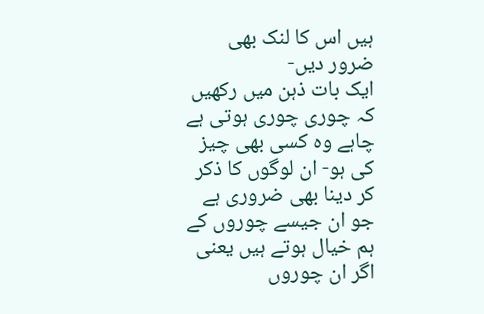ہیں اس کا لنک بھی ضرور دیں-
ایک بات ذہن میں رکھیں کہ چوری چوری ہوتی ہے چاہے وہ کسی بھی چیز کی ہو- ان لوگوں کا ذکر کر دینا بھی ضروری ہے جو ان جیسے چوروں کے ہم خیال ہوتے ہیں یعنی اگر ان چوروں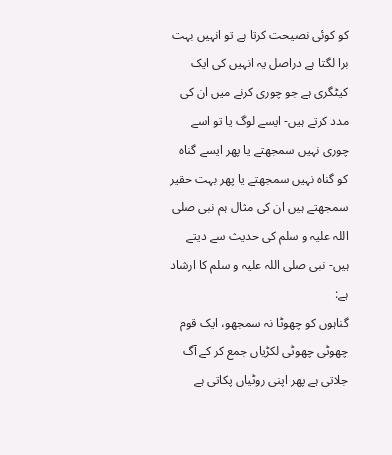کو کوئی نصیحت کرتا ہے تو انہیں بہت برا لگتا ہے دراصل یہ انہیں کی ایک کیٹگری ہے جو چوری کرنے میں ان کی مدد کرتے ہیں- ایسے لوگ یا تو اسے چوری نہیں سمجھتے یا پھر ایسے گناہ کو گناہ نہیں سمجھتے یا پھر بہت حقیر سمجھتے ہیں ان کی مثال ہم نبی صلی اللہ علیہ و سلم کی حدیث سے دیتے ہیں- نبی صلی اللہ علیہ و سلم کا ارشاد ہے:
گناہوں کو چھوٹا نہ سمجھو، ایک قوم چھوٹی چھوٹی لکڑیاں جمع کر کے آگ جلاتی ہے پھر اپنی روٹیاں پکاتی ہے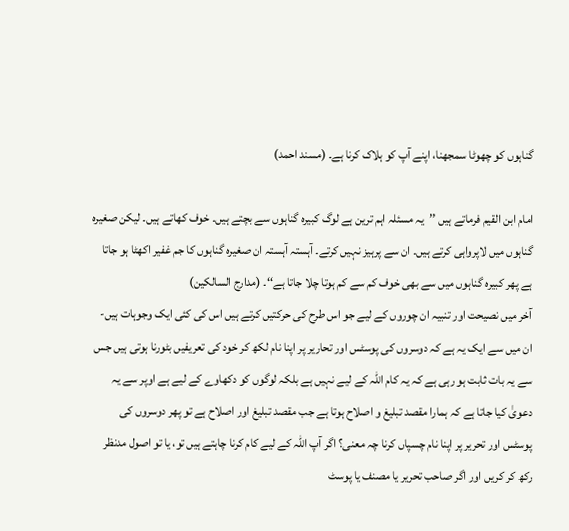گناہوں کو چھوٹا سمجھنا، اپنے آپ کو ہلاک کرنا ہے۔ (مسند احمد)

امام ابن القیم فرماتے ہیں ’’یہ مسئلہ اہم ترین ہے لوگ کبیرہ گناہوں سے بچتے ہیں۔ خوف کھاتے ہیں۔ لیکن صغیرہ گناہوں میں لاپرواہی کرتے ہیں۔ ان سے پرہیز نہیں کرتے۔ آہستہ آہستہ ان صغیرہ گناہوں کا جم غفیر اکھٹا ہو جاتا ہے پھر کبیرہ گناہوں میں سے بھی خوف کم سے کم ہوتا چلا جاتا ہے‘‘۔ (مدارج السالکین)
آخر میں نصیحت اور تنبیہ ان چوروں کے لیے جو اس طرح کی حرکتیں کرتے ہیں اس کی کئی ایک وجوہات ہیں- ان میں سے ایک یہ ہے کہ دوسروں کی پوسٹس اور تحاریر پر اپنا نام لکھ کر خود کی تعریفیں بٹورنا ہوتی ہیں جس سے یہ بات ثابت ہو رہی ہے کہ یہ کام اللہ کے لیے نہیں ہے بلکہ لوگوں کو دکھاوے کے لیے ہے اوپر سے یہ دعویٰ کیا جاتا ہے کہ ہمارا مقصد تبلیغ و اصلاح ہوتا ہے جب مقصد تبلیغ اور اصلاح ہے تو پھر دوسروں کی پوسٹس اور تحریر پر اپنا نام چسپاں کرنا چہ معنی؟ اگر آپ اللہ کے لیے کام کرنا چاہتے ہیں تو، یا تو اصول مدنظر رکھ کر کریں اور اگر صاحب تحریر یا مصنف یا پوسٹ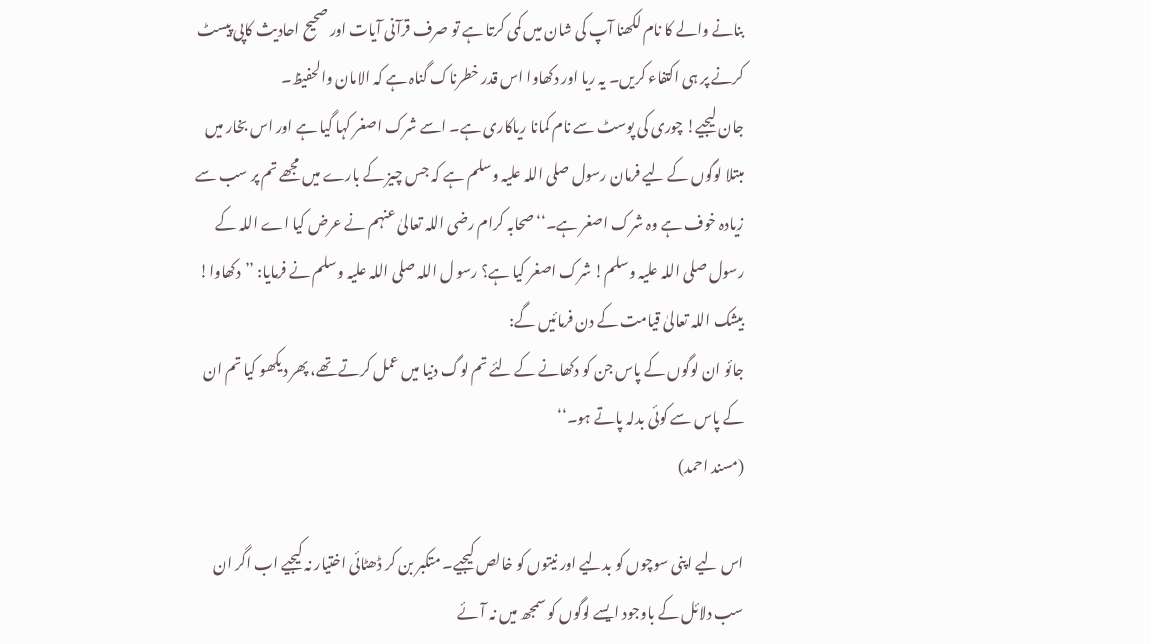بنانے والے کا نام لکھنا آپ کی شان میں کمی کرتا ہے تو صرف قرآنی آیات اور صحیح احادیث کاپی پیسٹ کرنے پر ہی اکتفاء کریں۔ یہ ریا اور دکھاوا اس قدر خطرناک گناہ ہے کہ الامان والحفيظ۔
جان لیجیے! چوری کی پوسٹ سے نام کمانا ریاکاری ہے۔ اسے شرک اصغر کہا گیا ہے اور اس بخار میں مبتلا لوگوں کے لیے فرمان رسول صلی اللہ علیہ وسلم ہے کہ جس چیز کے بارے میں مجھے تم پر سب سے زیادہ خوف ہے وہ شرک اصغر ہے۔‘‘صحابہ کرام رضی اللہ تعالیٰ عنہم نے عرض کیا اے اللہ کے رسول صلی اللہ علیہ وسلم! شرک اصغر کیا ہے؟ رسو ل اللہ صلی اللہ علیہ وسلم نے فرمایا: ’’دکھاوا! بیشک اللہ تعالیٰ قیامت کے دن فرمائیں گے:
جائو ان لوگوں کے پاس جن کو دکھانے کے لئے تم لوگ دنیا میں عمل کرتے تھے، پھر دیکھو کیا تم ان کے پاس سے کوئی بدلہ پاتے ہو۔‘‘
(مسند احمد)

اس لیے اپنی سوچوں کو بدلیے اور نیتوں کو خالص کیجیے۔ متکبر بن کر ڈھٹائی اختیار نہ کیجیے اب اگر ان سب دلائل کے باوجود ایسے لوگوں کو سمجھ میں نہ آئے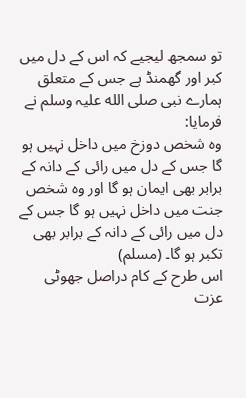تو سمجھ لیجیے کہ اس کے دل میں کبر اور گھمنڈ ہے جس کے متعلق ہمارے نبی صلی الله علیہ وسلم نے فرمایا:
وہ شخص دوزخ میں داخل نہیں ہو گا جس کے دل میں رائی کے دانہ کے برابر بھی ایمان ہو گا اور وہ شخص جنت میں داخل نہیں ہو گا جس کے دل میں رائی کے دانہ کے برابر بھی تکبر ہو گا۔ (مسلم)
اس طرح کے کام دراصل جھوٹی عزت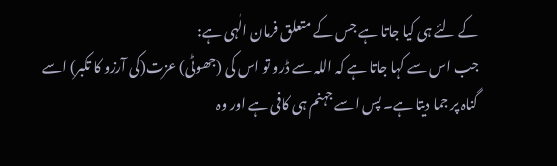کے لئے ہی کیا جاتا ہے جس کے متعلق فرمان الٰہی ہے:
جب اس سے کہا جاتا ہے کہ اللہ سے ڈرو تو اس کی (جھوٹی) عزت(کی آرزو کا تکبر) اسے گناہ پر جما دیتا ہے۔ پس اسے جہنم ہی کافی ہے اور وہ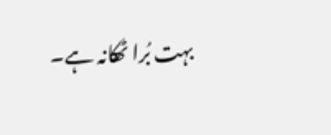بہت بُرا ٹھکانہ ہے۔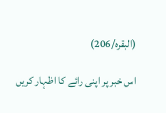(البقرہ/206)

اس خبر پر اپنی رائے کا اظہار کریں